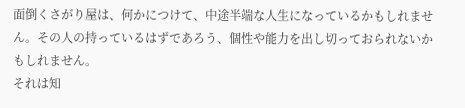面倒くさがり屋は、何かにつけて、中途半端な人生になっているかもしれません。その人の持っているはずであろう、個性や能力を出し切っておられないかもしれません。
それは知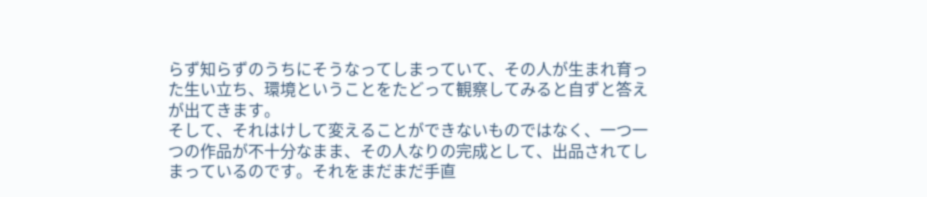らず知らずのうちにそうなってしまっていて、その人が生まれ育った生い立ち、環境ということをたどって観察してみると自ずと答えが出てきます。
そして、それはけして変えることができないものではなく、一つ一つの作品が不十分なまま、その人なりの完成として、出品されてしまっているのです。それをまだまだ手直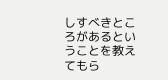しすべきところがあるということを教えてもら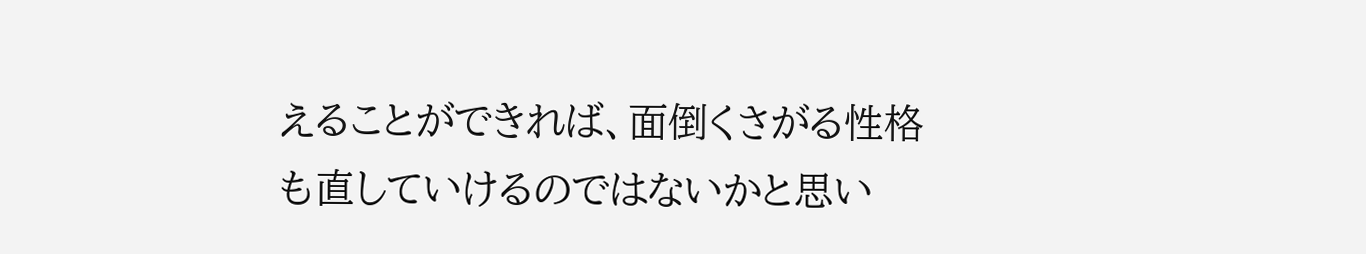えることができれば、面倒くさがる性格も直していけるのではないかと思い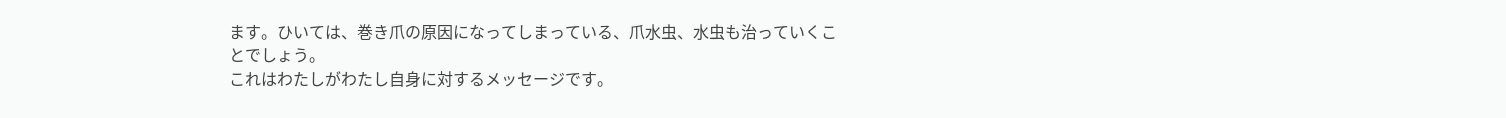ます。ひいては、巻き爪の原因になってしまっている、爪水虫、水虫も治っていくことでしょう。
これはわたしがわたし自身に対するメッセージです。